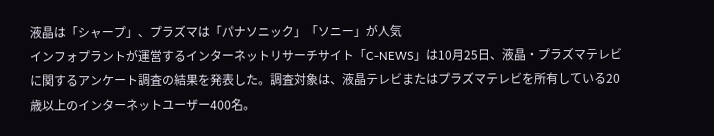液晶は「シャープ」、プラズマは「パナソニック」「ソニー」が人気
インフォプラントが運営するインターネットリサーチサイト「C-NEWS」は10月25日、液晶・プラズマテレビに関するアンケート調査の結果を発表した。調査対象は、液晶テレビまたはプラズマテレビを所有している20歳以上のインターネットユーザー400名。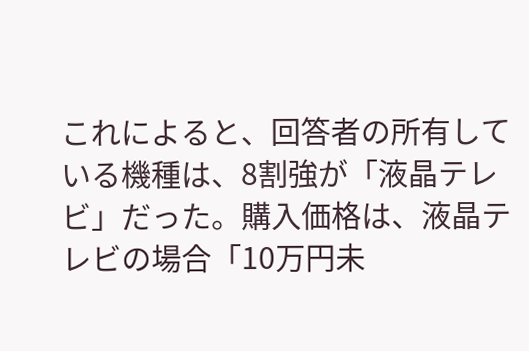これによると、回答者の所有している機種は、8割強が「液晶テレビ」だった。購入価格は、液晶テレビの場合「10万円未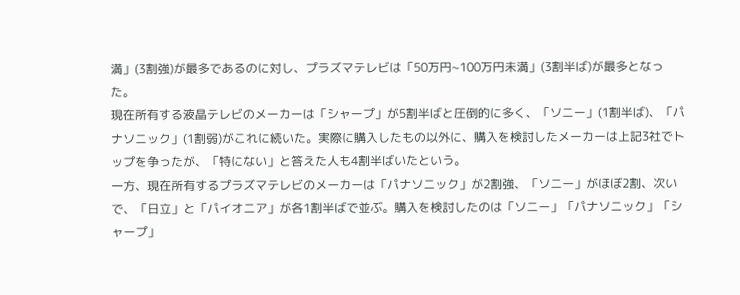満」(3割強)が最多であるのに対し、プラズマテレビは「50万円~100万円未満」(3割半ば)が最多となった。
現在所有する液晶テレビのメーカーは「シャープ」が5割半ばと圧倒的に多く、「ソニー」(1割半ば)、「パナソニック」(1割弱)がこれに続いた。実際に購入したもの以外に、購入を検討したメーカーは上記3社でトップを争ったが、「特にない」と答えた人も4割半ばいたという。
一方、現在所有するプラズマテレビのメーカーは「パナソニック」が2割強、「ソニー」がほぼ2割、次いで、「日立」と「パイオニア」が各1割半ばで並ぶ。購入を検討したのは「ソニー」「パナソニック」「シャープ」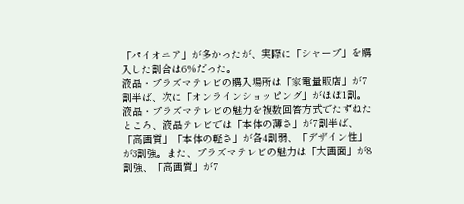「パイオニア」が多かったが、実際に「シャープ」を購入した割合は6%だった。
液晶・プラズマテレビの購入場所は「家電量販店」が7割半ば、次に「オンラインショッピング」がほぼ1割。
液晶・プラズマテレビの魅力を複数回答方式でたずねたところ、液晶テレビでは「本体の薄さ」が7割半ば、「高画質」「本体の軽さ」が各4割弱、「デザイン性」が3割強。また、プラズマテレビの魅力は「大画面」が8割強、「高画質」が7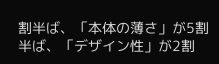割半ば、「本体の薄さ」が5割半ば、「デザイン性」が2割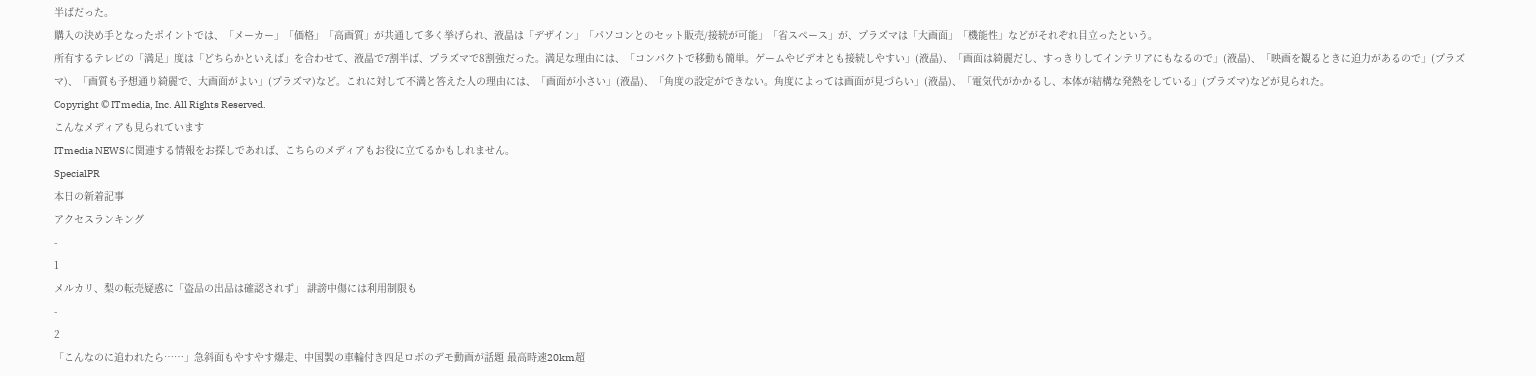半ばだった。
購入の決め手となったポイントでは、「メーカー」「価格」「高画質」が共通して多く挙げられ、液晶は「デザイン」「パソコンとのセット販売/接続が可能」「省スペース」が、プラズマは「大画面」「機能性」などがそれぞれ目立ったという。
所有するテレビの「満足」度は「どちらかといえば」を合わせて、液晶で7割半ば、プラズマで8割強だった。満足な理由には、「コンパクトで移動も簡単。ゲームやビデオとも接続しやすい」(液晶)、「画面は綺麗だし、すっきりしてインテリアにもなるので」(液晶)、「映画を観るときに迫力があるので」(プラズマ)、「画質も予想通り綺麗で、大画面がよい」(プラズマ)など。これに対して不満と答えた人の理由には、「画面が小さい」(液晶)、「角度の設定ができない。角度によっては画面が見づらい」(液晶)、「電気代がかかるし、本体が結構な発熱をしている」(プラズマ)などが見られた。
Copyright © ITmedia, Inc. All Rights Reserved.
こんなメディアも見られています
ITmedia NEWSに関連する情報をお探しであれば、こちらのメディアもお役に立てるかもしれません。
SpecialPR
本日の新着記事
アクセスランキング
-
1
メルカリ、梨の転売疑惑に「盗品の出品は確認されず」 誹謗中傷には利用制限も
-
2
「こんなのに追われたら……」急斜面もやすやす爆走、中国製の車輪付き四足ロボのデモ動画が話題 最高時速20km超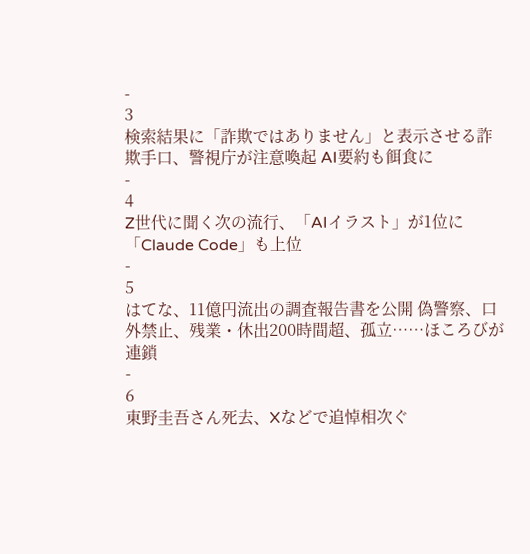-
3
検索結果に「詐欺ではありません」と表示させる詐欺手口、警視庁が注意喚起 AI要約も餌食に
-
4
Z世代に聞く次の流行、「AIイラスト」が1位に 「Claude Code」も上位
-
5
はてな、11億円流出の調査報告書を公開 偽警察、口外禁止、残業・休出200時間超、孤立……ほころびが連鎖
-
6
東野圭吾さん死去、Xなどで追悼相次ぐ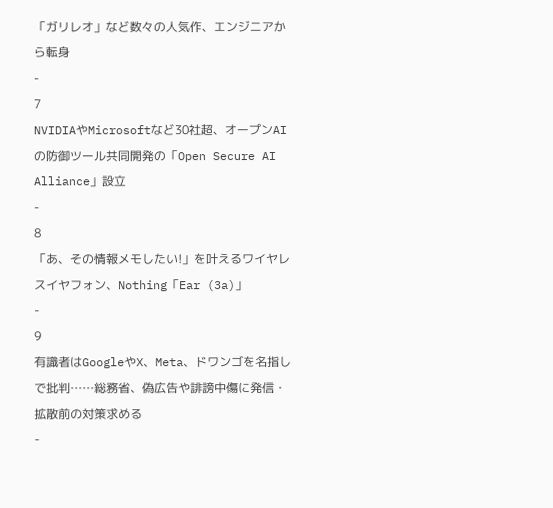「ガリレオ」など数々の人気作、エンジニアから転身
-
7
NVIDIAやMicrosoftなど30社超、オープンAIの防御ツール共同開発の「Open Secure AI Alliance」設立
-
8
「あ、その情報メモしたい!」を叶えるワイヤレスイヤフォン、Nothing「Ear (3a)」
-
9
有識者はGoogleやX、Meta、ドワンゴを名指しで批判……総務省、偽広告や誹謗中傷に発信・拡散前の対策求める
-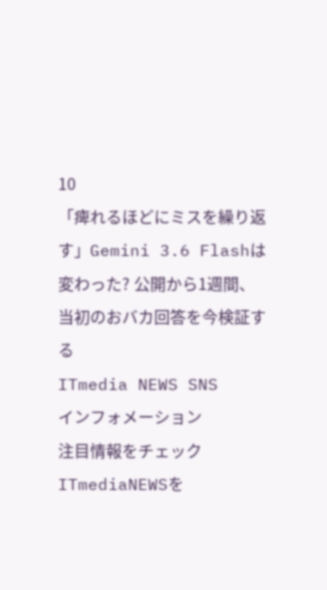10
「痺れるほどにミスを繰り返す」Gemini 3.6 Flashは変わった? 公開から1週間、当初のおバカ回答を今検証する
ITmedia NEWS SNS
インフォメーション
注目情報をチェック
ITmediaNEWSを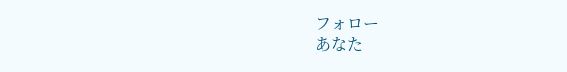フォロー
あなた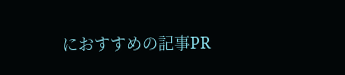におすすめの記事PR